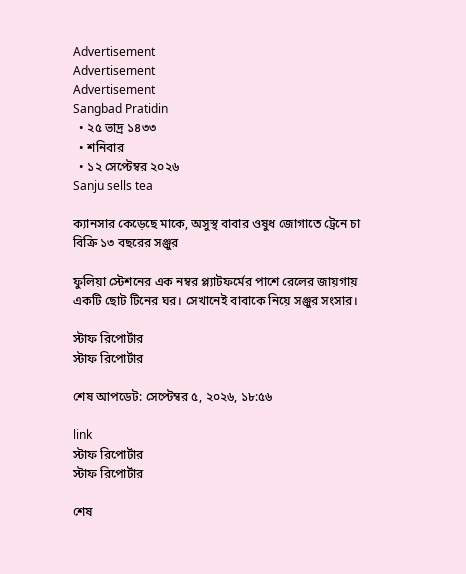Advertisement
Advertisement
Advertisement
Sangbad Pratidin
  • ২৫ ভাদ্র ১৪৩৩
  • শনিবার
  • ১২ সেপ্টেম্বর ২০২৬
Sanju sells tea

ক্যানসার কেড়েছে মাকে, অসুস্থ বাবার ওষুধ জোগাতে ট্রেনে চা বিক্রি ১৩ বছরের সঞ্জুর

ফুলিয়া স্টেশনের এক নম্বর প্ল্যাটফর্মের পাশে রেলের জায়গায় একটি ছোট টিনের ঘর। সেখানেই বাবাকে নিয়ে সঞ্জুর সংসার।

স্টাফ রিপোর্টার
স্টাফ রিপোর্টার

শেষ আপডেট: সেপ্টেম্বর ৫, ২০২৬, ১৮:৫৬

link
স্টাফ রিপোর্টার
স্টাফ রিপোর্টার

শেষ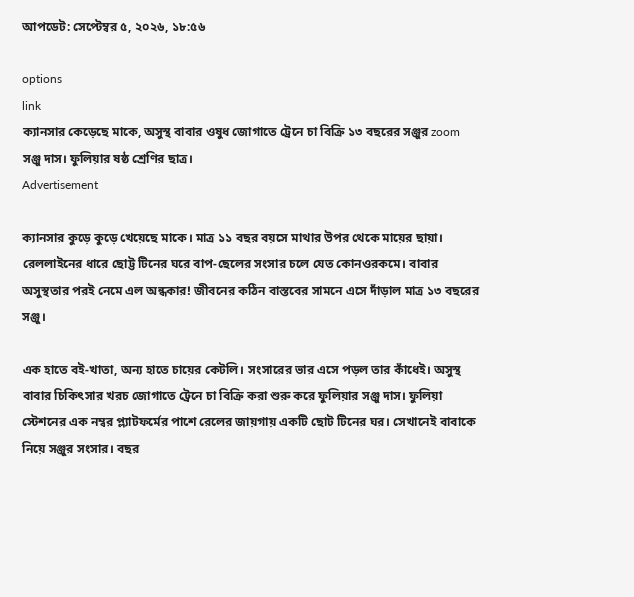আপডেট: সেপ্টেম্বর ৫, ২০২৬, ১৮:৫৬

options
link
ক্যানসার কেড়েছে মাকে, অসুস্থ বাবার ওষুধ জোগাতে ট্রেনে চা বিক্রি ১৩ বছরের সঞ্জুর zoom
সঞ্জু দাস। ফুলিয়ার ষষ্ঠ শ্রেণির ছাত্র।
Advertisement

ক্যানসার কুড়ে কুড়ে খেয়েছে মাকে। মাত্র ১১ বছর বয়সে মাথার উপর থেকে মায়ের ছায়া। রেললাইনের ধারে ছোট্ট টিনের ঘরে বাপ-ছেলের সংসার চলে যেত কোনওরকমে। বাবার অসুস্থতার পরই নেমে এল অন্ধকার! জীবনের কঠিন বাস্তবের সামনে এসে দাঁড়াল মাত্র ১৩ বছরের সঞ্জু।

এক হাতে বই-খাতা, অন্য হাতে চায়ের কেটলি। সংসারের ভার এসে পড়ল তার কাঁধেই। অসুস্থ বাবার চিকিৎসার খরচ জোগাতে ট্রেনে চা বিক্রি করা শুরু করে ফুলিয়ার সঞ্জু দাস। ফুলিয়া স্টেশনের এক নম্বর প্ল্যাটফর্মের পাশে রেলের জায়গায় একটি ছোট টিনের ঘর। সেখানেই বাবাকে নিয়ে সঞ্জুর সংসার। বছর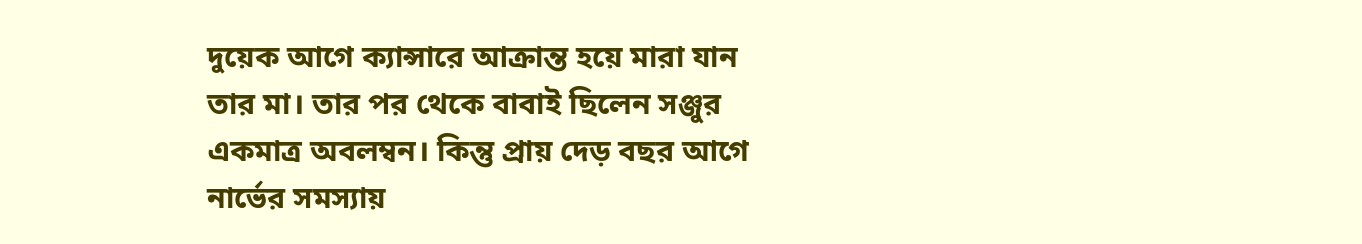দুয়েক আগে ক্যান্সারে আক্রান্ত হয়ে মারা যান তার মা। তার পর থেকে বাবাই ছিলেন সঞ্জুর একমাত্র অবলম্বন। কিন্তু প্রায় দেড় বছর আগে নার্ভের সমস্যায়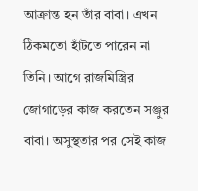আক্রান্ত হন তাঁর বাবা। এখন ঠিকমতো হাঁটতে পারেন না তিনি। আগে রাজমিস্ত্রির জোগাড়ের কাজ করতেন সঞ্জুর বাবা। অসুস্থতার পর সেই কাজ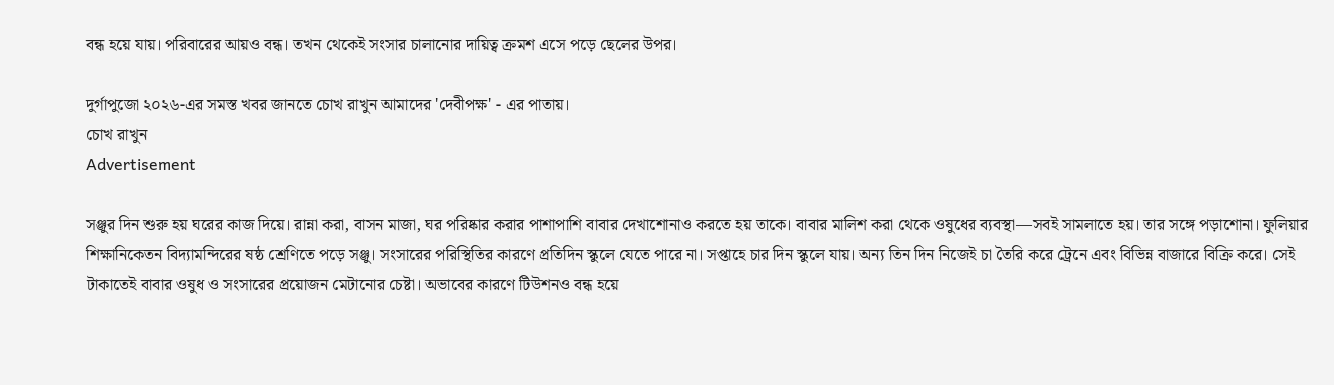বন্ধ হয়ে যায়। পরিবারের আয়ও বন্ধ। তখন থেকেই সংসার চালানোর দায়িত্ব ক্রমশ এসে পড়ে ছেলের উপর।

দুর্গাপুজো ২০২৬-এর সমস্ত খবর জানতে চোখ রাখুন আমাদের 'দেবীপক্ষ' - এর পাতায়।
চোখ রাখুন
Advertisement

সঞ্জুর দিন শুরু হয় ঘরের কাজ দিয়ে। রান্না করা, বাসন মাজা, ঘর পরিষ্কার করার পাশাপাশি বাবার দেখাশোনাও করতে হয় তাকে। বাবার মালিশ করা থেকে ওষুধের ব্যবস্থা—সবই সামলাতে হয়। তার সঙ্গে পড়াশোনা। ফুলিয়ার শিক্ষানিকেতন বিদ্যামন্দিরের ষষ্ঠ শ্রেণিতে পড়ে সঞ্জু। সংসারের পরিস্থিতির কারণে প্রতিদিন স্কুলে যেতে পারে না। সপ্তাহে চার দিন স্কুলে যায়। অন্য তিন দিন নিজেই চা তৈরি করে ট্রেনে এবং বিভিন্ন বাজারে বিক্রি করে। সেই টাকাতেই বাবার ওষুধ ও সংসারের প্রয়োজন মেটানোর চেষ্টা। অভাবের কারণে টিউশনও বন্ধ হয়ে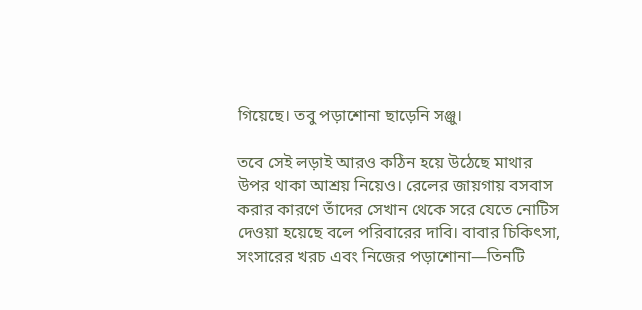গিয়েছে। তবু পড়াশোনা ছাড়েনি সঞ্জু।

তবে সেই লড়াই আরও কঠিন হয়ে উঠেছে মাথার উপর থাকা আশ্রয় নিয়েও। রেলের জায়গায় বসবাস করার কারণে তাঁদের সেখান থেকে সরে যেতে নোটিস দেওয়া হয়েছে বলে পরিবারের দাবি। বাবার চিকিৎসা, সংসারের খরচ এবং নিজের পড়াশোনা—তিনটি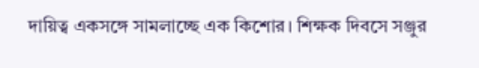দায়িত্ব একসঙ্গে সামলাচ্ছে এক কিশোর। শিক্ষক দিবসে সঞ্জুর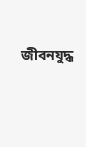জীবনযুদ্ধ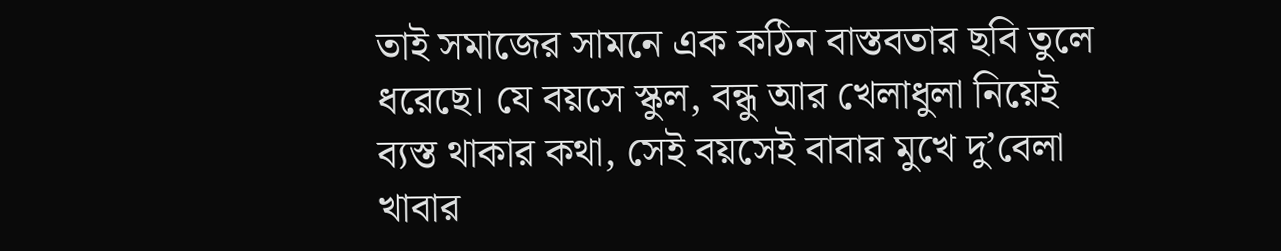তাই সমাজের সামনে এক কঠিন বাস্তবতার ছবি তুলে ধরেছে। যে বয়সে স্কুল, বন্ধু আর খেলাধুলা নিয়েই ব্যস্ত থাকার কথা, সেই বয়সেই বাবার মুখে দু’বেলা খাবার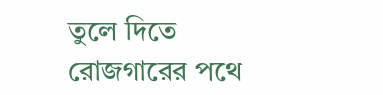তুলে দিতে রোজগারের পথে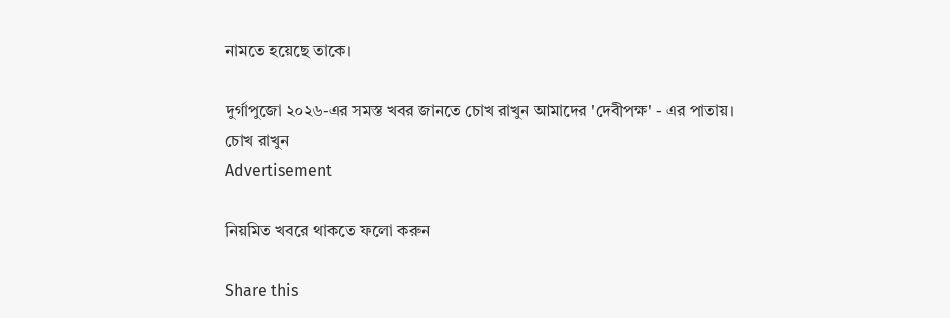নামতে হয়েছে তাকে।

দুর্গাপুজো ২০২৬-এর সমস্ত খবর জানতে চোখ রাখুন আমাদের 'দেবীপক্ষ' - এর পাতায়।
চোখ রাখুন
Advertisement

নিয়মিত খবরে থাকতে ফলো করুন

Share this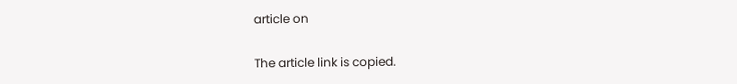article on

The article link is copied.